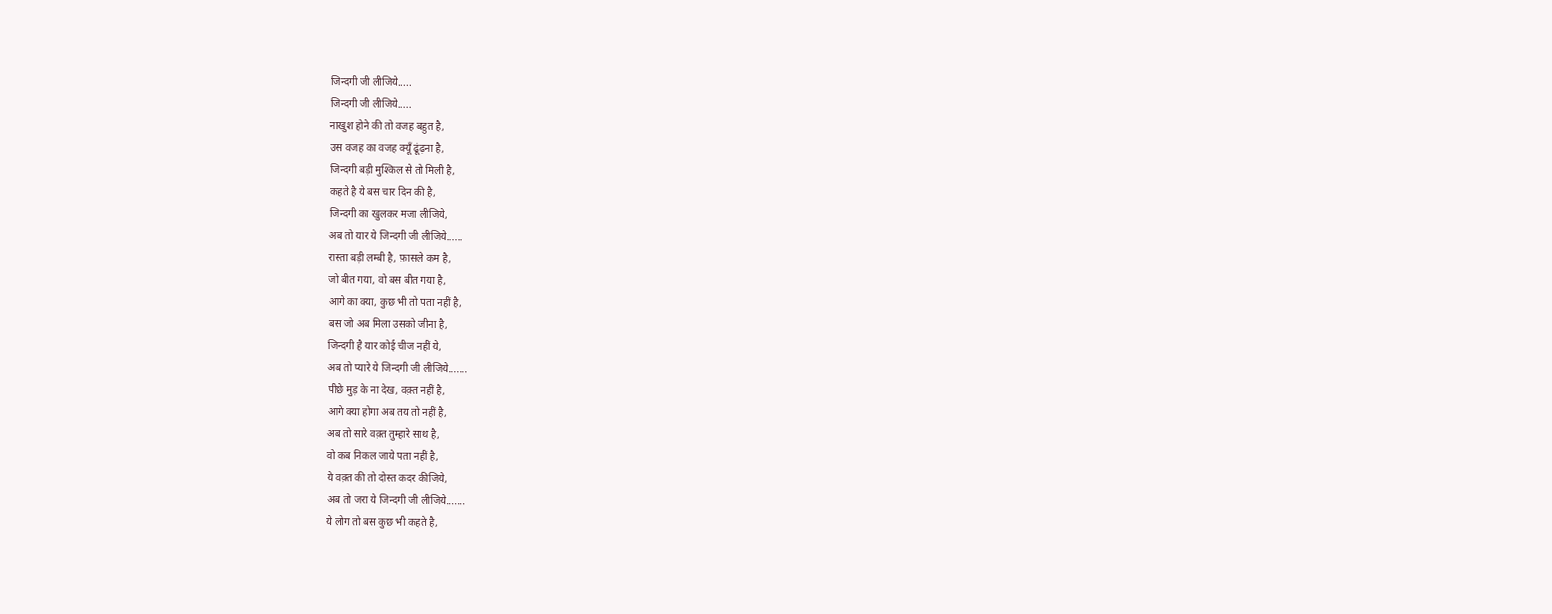जिन्दगी जी लीजिये.....
जिन्दगी जी लीजिये.....
नाखुश होने की तो वजह बहुत है,
उस वजह का वजह क्यूँ ढूंढ़ना है,
जिन्दगी बड़ी मुश्किल से तो मिली है,
कहते है ये बस चार दिन की है,
जिन्दगी का खुलकर मजा लीजिये,
अब तो यार ये जिन्दगी जी लीजिये......
रास्ता बड़ी लम्बी है, फ़ासले कम है,
जो बीत गया, वो बस बीत गया है,
आगे का क्या, कुछ भी तो पता नहीं है,
बस जो अब मिला उसको जीना है,
जिन्दगी है यार कोई चीज नहीं ये,
अब तो प्यारे ये जिन्दगी जी लीजिये.......
पीछे मुड़ के ना देख, वक़्त नहीं है,
आगे क्या होगा अब तय तो नहीं है,
अब तो सारे वक़्त तुम्हारे साथ है,
वो कब निकल जाये पता नहीं है,
ये वक़्त की तो दोस्त कदर कीजिये,
अब तो जरा ये जिन्दगी जी लीजिये.......
ये लोग तो बस कुछ भी कहते है,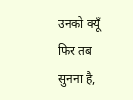उनको क्यूँ फिर तब सुनना है,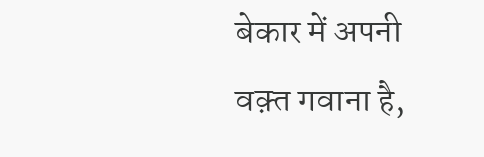बेकार में अपनी वक़्त गवाना है,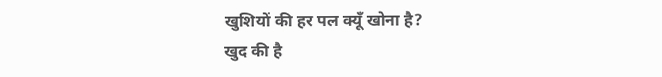खुशियों की हर पल क्यूँ खोना है?
खुद की है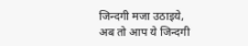जिन्दगी मजा उठाइये,
अब तो आप ये जिन्दगी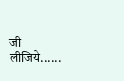जी लीजिये......